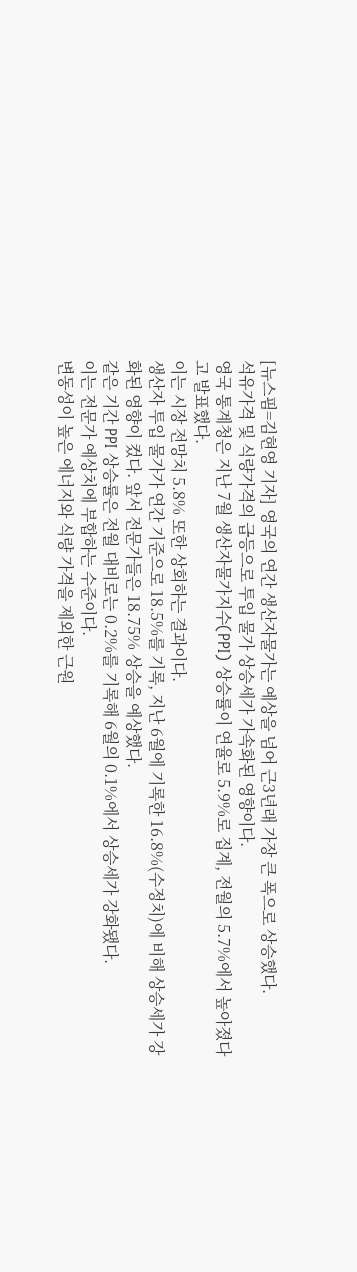[뉴스핌=김현영 기자] 영국의 연간 생산자물가는 예상을 넘어 근3년래 가장 큰 폭으로 상승했다.
석유가격 및 식량가격의 급등으로 투입 물가 상승세가 가속화된 영향이다.
영국 통계청은 지난 7월 생산자물가지수(PPI) 상승률이 연율로 5.9%로 집계, 전월의 5.7%에서 높아졌다고 발표했다.
이는 시장 전망치 5.8% 또한 상회하는 결과이다.
생산자 투입 물가가 연간 기준으로 18.5%를 기록, 지난 6월에 기록한 16.8%(수정치)에 비해 상승세가 강화된 영향이 컸다. 앞서 전문가들은 18.75% 상승을 예상했다.
같은 기간 PPI 상승률은 전월 대비로는 0.2%를 기록해 6월의 0.1%에서 상승세가 강화됐다.
이는 전문가 예상치에 부합하는 수준이다.
변동성이 높은 에너지와 식량 가격을 제외한 근원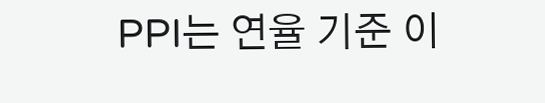PPI는 연율 기준 이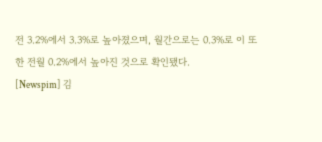전 3.2%에서 3.3%로 높아졌으며, 월간으로는 0.3%로 이 또한 전월 0.2%에서 높아진 것으로 확인됐다.
[Newspim] 김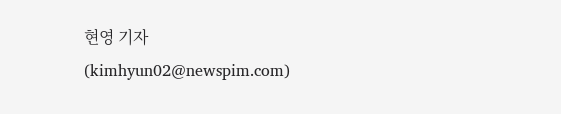현영 기자 (kimhyun02@newspim.com)